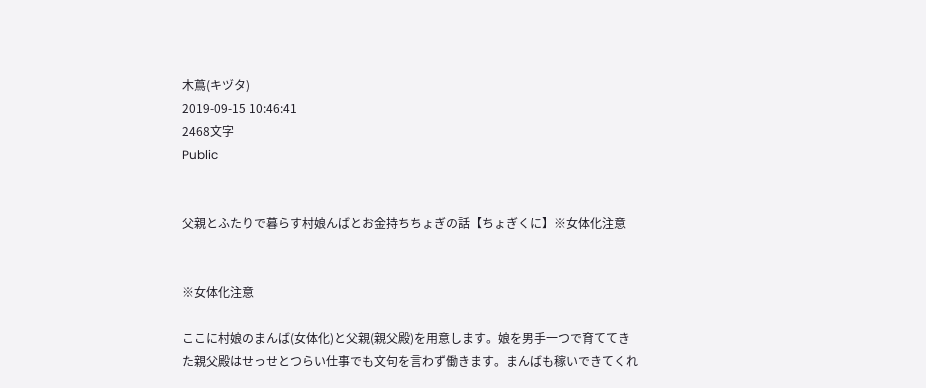木蔦(キヅタ)
2019-09-15 10:46:41
2468文字
Public


父親とふたりで暮らす村娘んばとお金持ちちょぎの話【ちょぎくに】※女体化注意


※女体化注意

ここに村娘のまんば(女体化)と父親(親父殿)を用意します。娘を男手一つで育ててきた親父殿はせっせとつらい仕事でも文句を言わず働きます。まんばも稼いできてくれ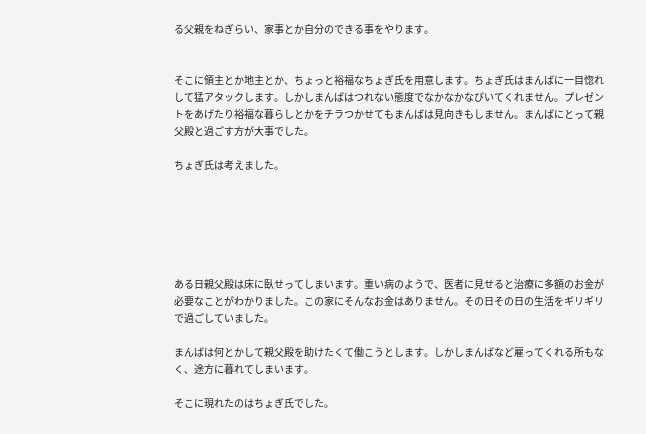る父親をねぎらい、家事とか自分のできる事をやります。


そこに領主とか地主とか、ちょっと裕福なちょぎ氏を用意します。ちょぎ氏はまんばに一目惚れして猛アタックします。しかしまんばはつれない態度でなかなかなびいてくれません。プレゼントをあげたり裕福な暮らしとかをチラつかせてもまんばは見向きもしません。まんばにとって親父殿と過ごす方が大事でした。

ちょぎ氏は考えました。






ある日親父殿は床に臥せってしまいます。重い病のようで、医者に見せると治療に多額のお金が必要なことがわかりました。この家にそんなお金はありません。その日その日の生活をギリギリで過ごしていました。

まんばは何とかして親父殿を助けたくて働こうとします。しかしまんばなど雇ってくれる所もなく、途方に暮れてしまいます。

そこに現れたのはちょぎ氏でした。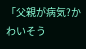「父親が病気?かわいそう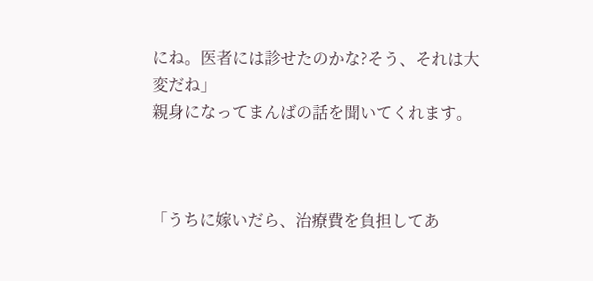にね。医者には診せたのかな?そう、それは大変だね」
親身になってまんばの話を聞いてくれます。



「うちに嫁いだら、治療費を負担してあ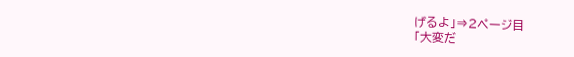げるよ」⇒2ページ目
「大変だ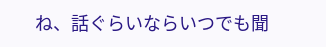ね、話ぐらいならいつでも聞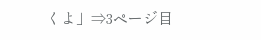くよ」⇒3ページ目